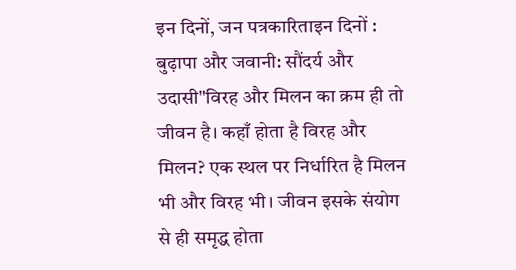इन दिनों, जन पत्रकारिताइन दिनों : बुढ़ापा और जवानी: सौंदर्य और उदासी"विरह और मिलन का क्रम ही तो जीवन है। कहाँ होता है विरह और मिलन? एक स्थल पर निर्धारित है मिलन भी और विरह भी। जीवन इसके संयोग से ही समृद्ध होता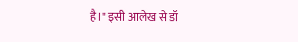है।" इसी आलेख से डॉ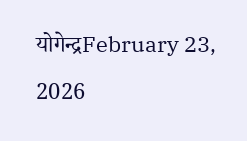योगेन्द्रFebruary 23, 2026